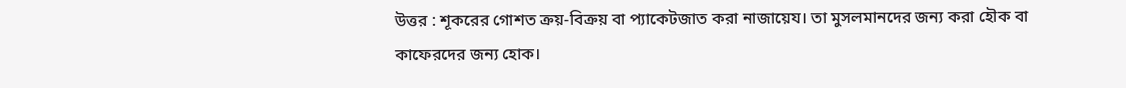উত্তর : শূকরের গোশত ক্রয়-বিক্রয় বা প্যাকেটজাত করা নাজায়েয। তা মুসলমানদের জন্য করা হৌক বা কাফেরদের জন্য হোক।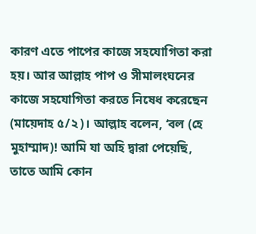কারণ এতে পাপের কাজে সহযোগিতা করা হয়। আর আল্লাহ পাপ ও সীমালংঘনের কাজে সহযোগিতা করতে নিষেধ করেছেন (মায়েদাহ ৫/২)। আল্লাহ বলেন, ‘বল (হে মুহাম্মাদ)! আমি যা অহি দ্বারা পেয়েছি, তাতে আমি কোন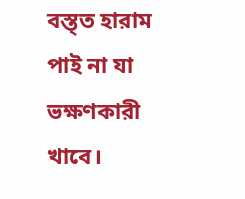বস্ত্ত হারাম পাই না যা ভক্ষণকারী খাবে।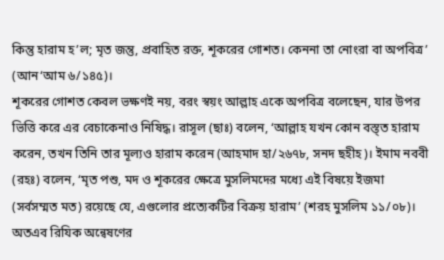কিন্তু হারাম হ’ল; মৃত জন্তু, প্রবাহিত রক্ত, শূকরের গোশত। কেননা তা নোংরা বা অপবিত্র’ (আন‘আম ৬/১৪৫)।
শূকরের গোশত কেবল ভক্ষণই নয়, বরং স্বয়ং আল্লাহ একে অপবিত্র বলেছেন, যার উপর ভিত্তি করে এর বেচাকেনাও নিষিদ্ধ। রাসূল (ছাঃ) বলেন, ‘আল্লাহ যখন কোন বস্ত্ত হারাম করেন, তখন তিনি তার মূল্যও হারাম করেন (আহমাদ হা/২৬৭৮, সনদ ছহীহ)। ইমাম নববী (রহঃ) বলেন, ‘মৃত পশু, মদ ও শূকরের ক্ষেত্রে মুসলিমদের মধ্যে এই বিষয়ে ইজমা (সর্বসম্মত মত) রয়েছে যে, এগুলোর প্রত্যেকটির বিক্রয় হারাম’ (শরহ মুসলিম ১১/০৮)। অতএব রিযিক অন্বেষণের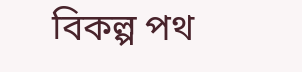বিকল্প পথ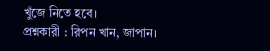খুঁজে নিতে হবে।
প্রশ্নকারী : রিপন খান, জাপান।